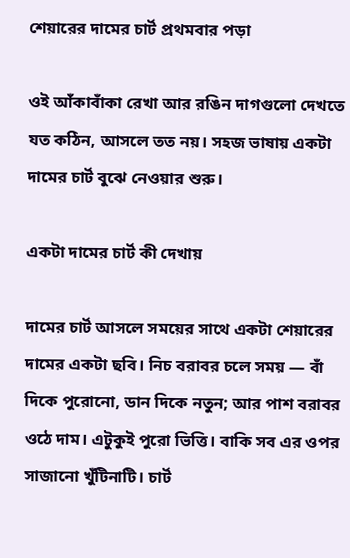শেয়ারের দামের চার্ট প্রথমবার পড়া

ওই আঁকাবাঁকা রেখা আর রঙিন দাগগুলো দেখতে যত কঠিন, আসলে তত নয়। সহজ ভাষায় একটা দামের চার্ট বুঝে নেওয়ার শুরু।

একটা দামের চার্ট কী দেখায়

দামের চার্ট আসলে সময়ের সাথে একটা শেয়ারের দামের একটা ছবি। নিচ বরাবর চলে সময় — বাঁ দিকে পুরোনো, ডান দিকে নতুন; আর পাশ বরাবর ওঠে দাম। এটুকুই পুরো ভিত্তি। বাকি সব এর ওপর সাজানো খুঁটিনাটি। চার্ট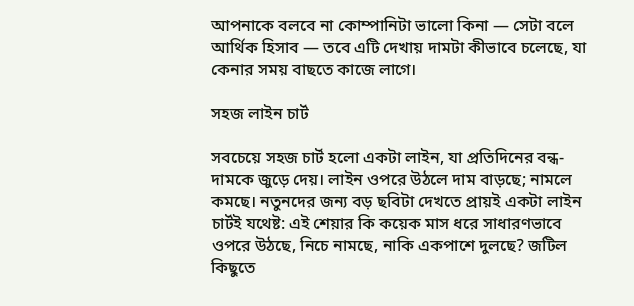আপনাকে বলবে না কোম্পানিটা ভালো কিনা — সেটা বলে আর্থিক হিসাব — তবে এটি দেখায় দামটা কীভাবে চলেছে, যা কেনার সময় বাছতে কাজে লাগে।

সহজ লাইন চার্ট

সবচেয়ে সহজ চার্ট হলো একটা লাইন, যা প্রতিদিনের বন্ধ-দামকে জুড়ে দেয়। লাইন ওপরে উঠলে দাম বাড়ছে; নামলে কমছে। নতুনদের জন্য বড় ছবিটা দেখতে প্রায়ই একটা লাইন চার্টই যথেষ্ট: এই শেয়ার কি কয়েক মাস ধরে সাধারণভাবে ওপরে উঠছে, নিচে নামছে, নাকি একপাশে দুলছে? জটিল কিছুতে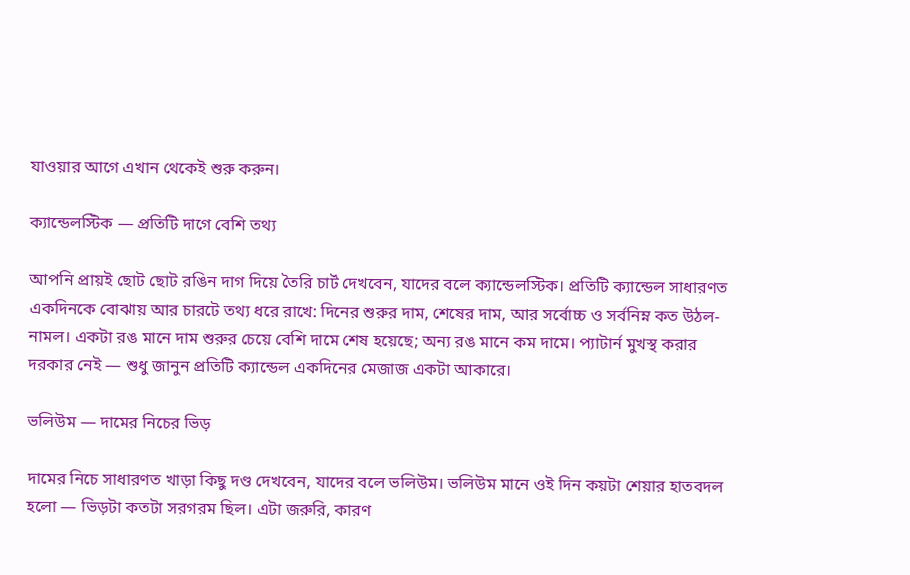যাওয়ার আগে এখান থেকেই শুরু করুন।

ক্যান্ডেলস্টিক — প্রতিটি দাগে বেশি তথ্য

আপনি প্রায়ই ছোট ছোট রঙিন দাগ দিয়ে তৈরি চার্ট দেখবেন, যাদের বলে ক্যান্ডেলস্টিক। প্রতিটি ক্যান্ডেল সাধারণত একদিনকে বোঝায় আর চারটে তথ্য ধরে রাখে: দিনের শুরুর দাম, শেষের দাম, আর সর্বোচ্চ ও সর্বনিম্ন কত উঠল-নামল। একটা রঙ মানে দাম শুরুর চেয়ে বেশি দামে শেষ হয়েছে; অন্য রঙ মানে কম দামে। প্যাটার্ন মুখস্থ করার দরকার নেই — শুধু জানুন প্রতিটি ক্যান্ডেল একদিনের মেজাজ একটা আকারে।

ভলিউম — দামের নিচের ভিড়

দামের নিচে সাধারণত খাড়া কিছু দণ্ড দেখবেন, যাদের বলে ভলিউম। ভলিউম মানে ওই দিন কয়টা শেয়ার হাতবদল হলো — ভিড়টা কতটা সরগরম ছিল। এটা জরুরি, কারণ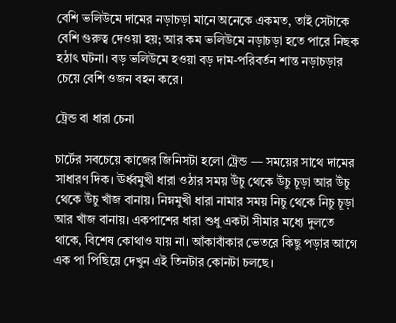বেশি ভলিউমে দামের নড়াচড়া মানে অনেকে একমত, তাই সেটাকে বেশি গুরুত্ব দেওয়া হয়; আর কম ভলিউমে নড়াচড়া হতে পারে নিছক হঠাৎ ঘটনা। বড় ভলিউমে হওয়া বড় দাম-পরিবর্তন শান্ত নড়াচড়ার চেয়ে বেশি ওজন বহন করে।

ট্রেন্ড বা ধারা চেনা

চার্টের সবচেয়ে কাজের জিনিসটা হলো ট্রেন্ড — সময়ের সাথে দামের সাধারণ দিক। ঊর্ধ্বমুখী ধারা ওঠার সময় উঁচু থেকে উঁচু চূড়া আর উঁচু থেকে উঁচু খাঁজ বানায়। নিম্নমুখী ধারা নামার সময় নিচু থেকে নিচু চূড়া আর খাঁজ বানায়। একপাশের ধারা শুধু একটা সীমার মধ্যে দুলতে থাকে, বিশেষ কোথাও যায় না। আঁকাবাঁকার ভেতরে কিছু পড়ার আগে এক পা পিছিয়ে দেখুন এই তিনটার কোনটা চলছে।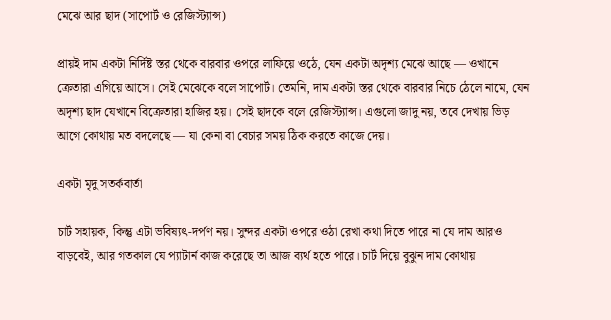মেঝে আর ছাদ (সাপোর্ট ও রেজিস্ট্যান্স)

প্রায়ই দাম একটা নির্দিষ্ট স্তর থেকে বারবার ওপরে লাফিয়ে ওঠে, যেন একটা অদৃশ্য মেঝে আছে — ওখানে ক্রেতারা এগিয়ে আসে। সেই মেঝেকে বলে সাপোর্ট। তেমনি, দাম একটা স্তর থেকে বারবার নিচে ঠেলে নামে, যেন অদৃশ্য ছাদ যেখানে বিক্রেতারা হাজির হয়। সেই ছাদকে বলে রেজিস্ট্যান্স। এগুলো জাদু নয়, তবে দেখায় ভিড় আগে কোথায় মত বদলেছে — যা কেনা বা বেচার সময় ঠিক করতে কাজে দেয়।

একটা মৃদু সতর্কবার্তা

চার্ট সহায়ক, কিন্তু এটা ভবিষ্যৎ-দর্পণ নয়। সুন্দর একটা ওপরে ওঠা রেখা কথা দিতে পারে না যে দাম আরও বাড়বেই, আর গতকাল যে প্যাটার্ন কাজ করেছে তা আজ ব্যর্থ হতে পারে। চার্ট দিয়ে বুঝুন দাম কোথায়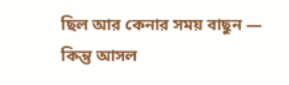ছিল আর কেনার সময় বাছুন — কিন্তু আসল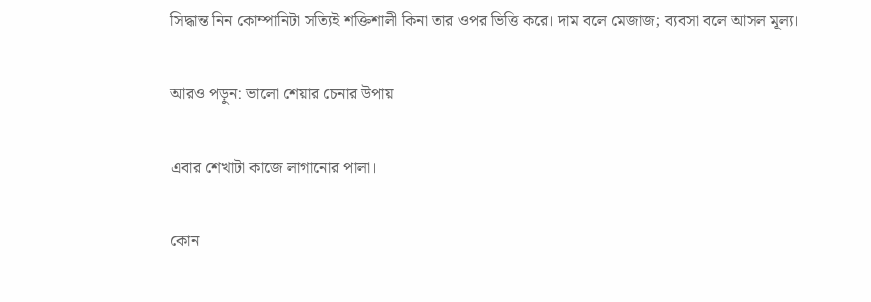সিদ্ধান্ত নিন কোম্পানিটা সত্যিই শক্তিশালী কিনা তার ওপর ভিত্তি করে। দাম বলে মেজাজ; ব্যবসা বলে আসল মূল্য।

আরও পড়ুন: ভালো শেয়ার চেনার উপায়

এবার শেখাটা কাজে লাগানোর পালা।

কোন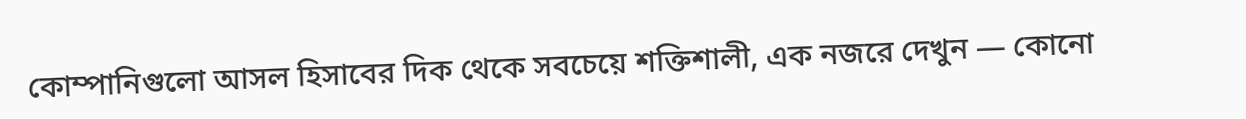কোম্পানিগুলো আসল হিসাবের দিক থেকে সবচেয়ে শক্তিশালী, এক নজরে দেখুন — কোনো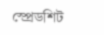স্প্রেডশিট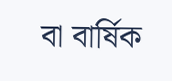বা বার্ষিক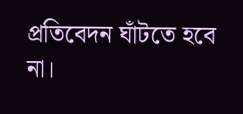প্রতিবেদন ঘাঁটতে হবে না।